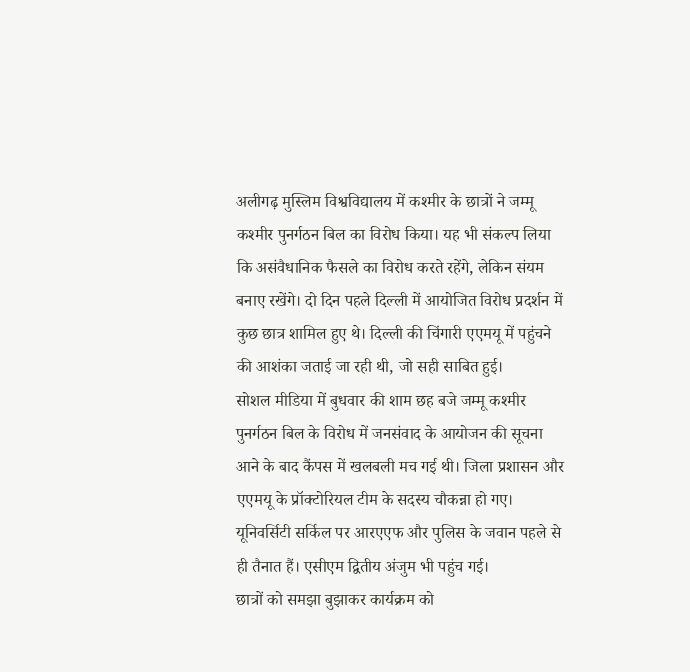अलीगढ़ मुस्लिम विश्वविद्यालय में कश्मीर के छात्रों ने जम्मू कश्मीर पुनर्गठन बिल का विरोध किया। यह भी संकल्प लिया कि असंवैधानिक फैसले का विरोध करते रहेंगे, लेकिन संयम बनाए रखेंगे। दो दिन पहले दिल्ली में आयोजित विरोध प्रदर्शन में कुछ छात्र शामिल हुए थे। दिल्ली की चिंगारी एएमयू में पहुंचने की आशंका जताई जा रही थी, जो सही साबित हुई।
सोशल मीडिया में बुधवार की शाम छह बजे जम्मू कश्मीर पुनर्गठन बिल के विरोध में जनसंवाद के आयोजन की सूचना आने के बाद कैंपस में खलबली मच गई थी। जिला प्रशासन और एएमयू के प्रॉक्टोरियल टीम के सदस्य चौकन्ना हो गए। यूनिवर्सिटी सर्किल पर आरएएफ और पुलिस के जवान पहले से ही तैनात हैं। एसीएम द्वितीय अंजुम भी पहुंच गई।
छात्रों को समझा बुझाकर कार्यक्रम को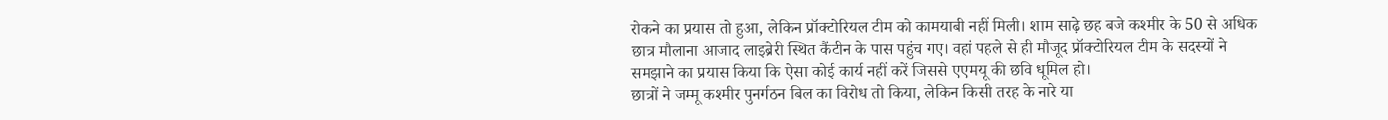रोकने का प्रयास तो हुआ, लेकिन प्रॉक्टोरियल टीम को कामयाबी नहीं मिली। शाम साढ़े छह बजे कश्मीर के 50 से अधिक छात्र मौलाना आजाद लाइब्रेरी स्थित कैंटीन के पास पहुंच गए। वहां पहले से ही मौजूद प्रॉक्टोरियल टीम के सदस्यों ने समझाने का प्रयास किया कि ऐसा कोई कार्य नहीं करें जिससे एएमयू की छवि धूमिल हो।
छात्रों ने जम्मू कश्मीर पुनर्गठन बिल का विरोध तो किया, लेकिन किसी तरह के नारे या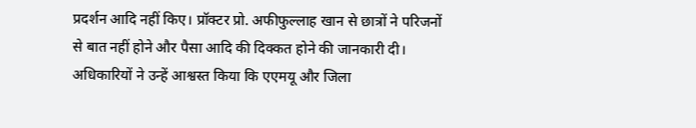प्रदर्शन आदि नहीं किए। प्रॉक्टर प्रो. अफीफुल्लाह खान से छात्रों ने परिजनों से बात नहीं होने और पैसा आदि की दिक्कत होने की जानकारी दी। अधिकारियों ने उन्हें आश्वस्त किया कि एएमयू और जिला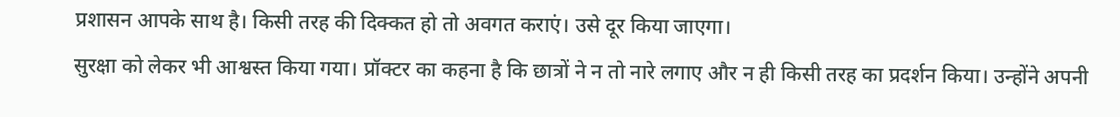प्रशासन आपके साथ है। किसी तरह की दिक्कत हो तो अवगत कराएं। उसे दूर किया जाएगा।
सुरक्षा को लेकर भी आश्वस्त किया गया। प्रॉक्टर का कहना है कि छात्रों ने न तो नारे लगाए और न ही किसी तरह का प्रदर्शन किया। उन्होंने अपनी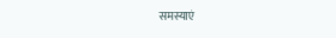समस्याएं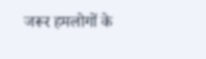जरूर हमलोगों के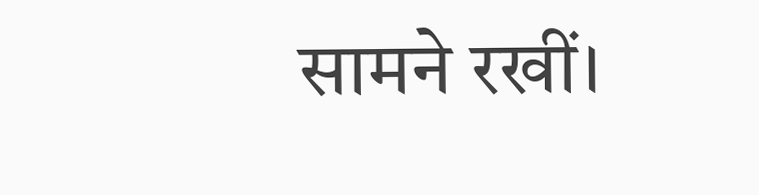सामने रखीं।